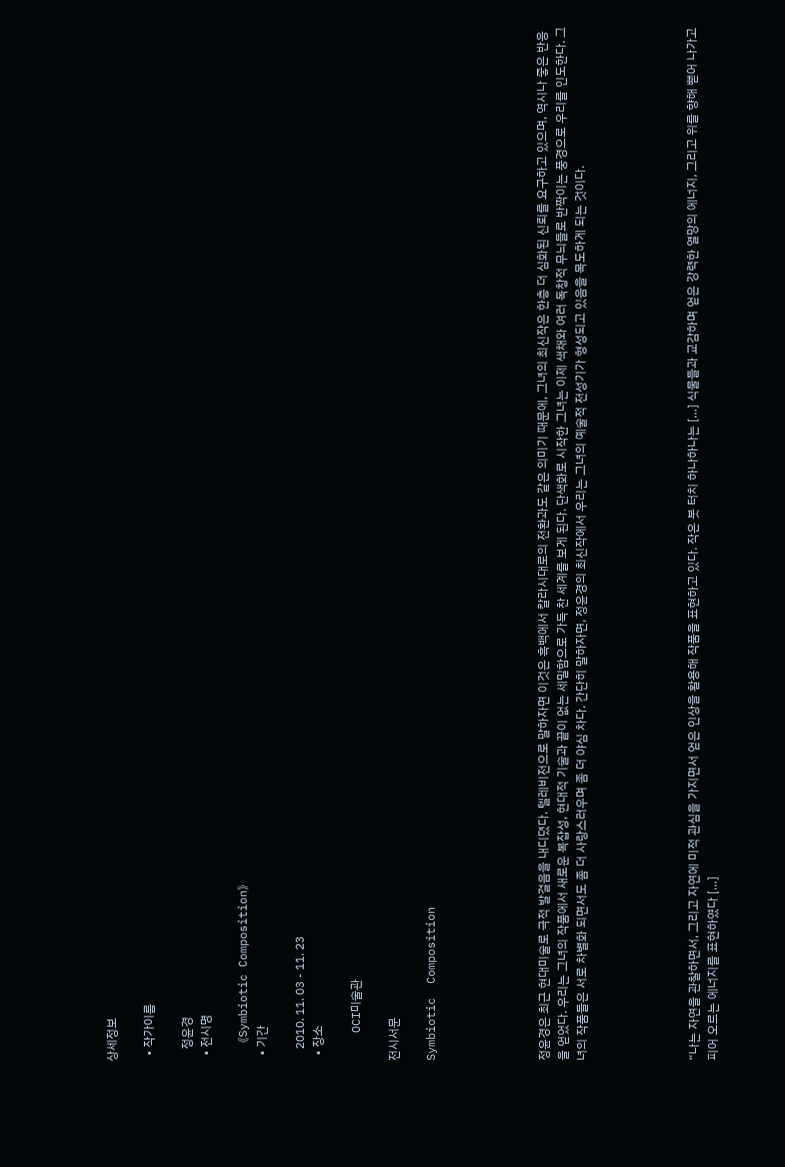상세정보

  • 작가이름

    정윤경
  • 전시명

    《Symbiotic Composition》
  • 기간

    2010. 11. 03 - 11. 23
  • 장소

    OCI미술관

전시서문

Symbiotic  Composition





정윤경은 최근 현대미술로 극적 발걸음을 내디뎠다. 텔레비전으로 말하자면 이것은 흑백에서 칼라시대로의 전환과도 같은 의미기 때문에, 그녀의 최신작은 한층 더 심화된 신뢰를 요구하고 있으며, 역시나 좋은 반응을 얻었다. 우리는 그녀의 작품에서 새로운 복잡성, 현대적 기술과 끝이 없는 세밀함으로 가득 찬 세계를 보게 된다. 단색화로 시작한 그녀는 이제 색채와 여러 독창적 무늬들로 반짝이는 풍경으로 우리를 인도한다. 그녀의 작품들은 서로 차별화 되면서도 좀 더 사랑스러우며 좀 더 야심 차다. 간단히 말하자면, 정윤경의 최신작에서 우리는 그녀의 예술적 전성기가 형성되고 있음을 목도하게 되는 것이다.





“나는 자연을 관찰하면서, 그리고 자연에 미적 관심을 가지면서 얻은 인상을 활용해 작품을 표현하고 있다. 작은 붓 터치 하나하나는 […] 식물들과 교감하며 얻은 강력한 열망의 에너지, 그리고 위를 향해 뻗어 나가고 피어 오르는 에너지를 표현하였다 […]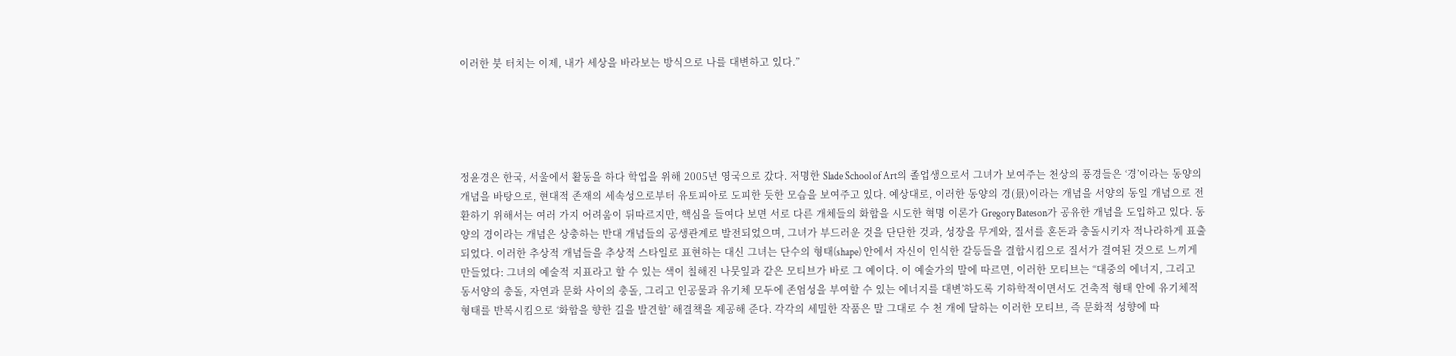이러한 붓 터치는 이제, 내가 세상을 바라보는 방식으로 나를 대변하고 있다.”





정윤경은 한국, 서울에서 활동을 하다 학업을 위해 2005년 영국으로 갔다. 저명한 Slade School of Art의 졸업생으로서 그녀가 보여주는 천상의 풍경들은 ‘경’이라는 동양의 개념을 바탕으로, 현대적 존재의 세속성으로부터 유토피아로 도피한 듯한 모습을 보여주고 있다. 예상대로, 이러한 동양의 경(景)이라는 개념을 서양의 동일 개념으로 전환하기 위해서는 여러 가지 어려움이 뒤따르지만, 핵심을 들여다 보면 서로 다른 개체들의 화합을 시도한 혁명 이론가 Gregory Bateson가 공유한 개념을 도입하고 있다. 동양의 경이라는 개념은 상충하는 반대 개념들의 공생관계로 발전되었으며, 그녀가 부드러운 것을 단단한 것과, 성장을 무게와, 질서를 혼돈과 충돌시키자 적나라하게 표출되었다. 이러한 추상적 개념들을 추상적 스타일로 표현하는 대신 그녀는 단수의 형태(shape) 안에서 자신이 인식한 갈등들을 결합시킴으로 질서가 결여된 것으로 느끼게 만들었다: 그녀의 예술적 지표라고 할 수 있는 색이 칠해진 나뭇잎과 같은 모티브가 바로 그 예이다. 이 예술가의 말에 따르면, 이러한 모티브는 “대중의 에너지, 그리고 동서양의 충돌, 자연과 문화 사이의 충돌, 그리고 인공물과 유기체 모두에 존엄성을 부여할 수 있는 에너지를 대변’하도록 기하학적이면서도 건축적 형태 안에 유기체적 형태를 반복시킴으로 ‘화합을 향한 길을 발견할’ 해결책을 제공해 준다. 각각의 세밀한 작품은 말 그대로 수 천 개에 달하는 이러한 모티브, 즉 문화적 성향에 따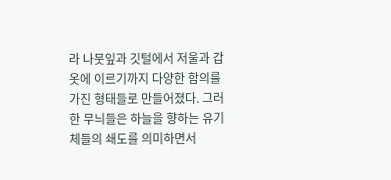라 나뭇잎과 깃털에서 저울과 갑옷에 이르기까지 다양한 함의를 가진 형태들로 만들어졌다. 그러한 무늬들은 하늘을 향하는 유기체들의 쇄도를 의미하면서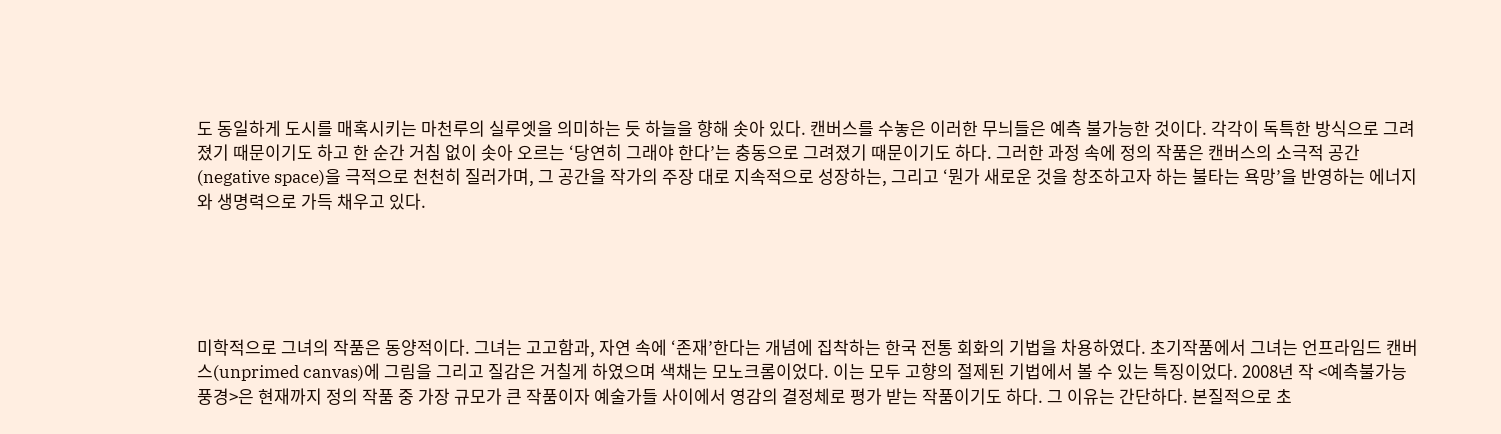도 동일하게 도시를 매혹시키는 마천루의 실루엣을 의미하는 듯 하늘을 향해 솟아 있다. 캔버스를 수놓은 이러한 무늬들은 예측 불가능한 것이다. 각각이 독특한 방식으로 그려졌기 때문이기도 하고 한 순간 거침 없이 솟아 오르는 ‘당연히 그래야 한다’는 충동으로 그려졌기 때문이기도 하다. 그러한 과정 속에 정의 작품은 캔버스의 소극적 공간(negative space)을 극적으로 천천히 질러가며, 그 공간을 작가의 주장 대로 지속적으로 성장하는, 그리고 ‘뭔가 새로운 것을 창조하고자 하는 불타는 욕망’을 반영하는 에너지와 생명력으로 가득 채우고 있다.





미학적으로 그녀의 작품은 동양적이다. 그녀는 고고함과, 자연 속에 ‘존재’한다는 개념에 집착하는 한국 전통 회화의 기법을 차용하였다. 초기작품에서 그녀는 언프라임드 캔버스(unprimed canvas)에 그림을 그리고 질감은 거칠게 하였으며 색채는 모노크롬이었다. 이는 모두 고향의 절제된 기법에서 볼 수 있는 특징이었다. 2008년 작 <예측불가능 풍경>은 현재까지 정의 작품 중 가장 규모가 큰 작품이자 예술가들 사이에서 영감의 결정체로 평가 받는 작품이기도 하다. 그 이유는 간단하다. 본질적으로 초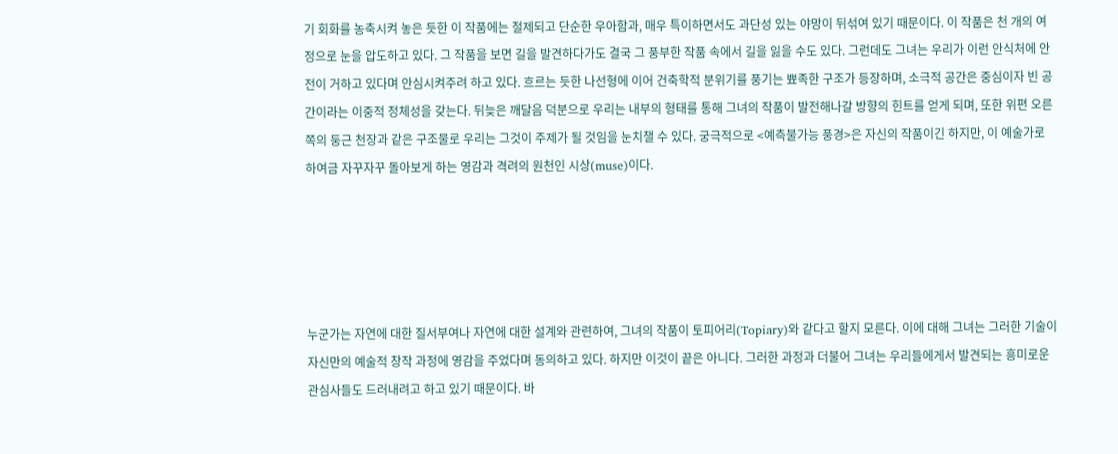기 회화를 농축시켜 놓은 듯한 이 작품에는 절제되고 단순한 우아함과, 매우 특이하면서도 과단성 있는 야망이 뒤섞여 있기 때문이다. 이 작품은 천 개의 여정으로 눈을 압도하고 있다. 그 작품을 보면 길을 발견하다가도 결국 그 풍부한 작품 속에서 길을 잃을 수도 있다. 그런데도 그녀는 우리가 이런 안식처에 안전이 거하고 있다며 안심시켜주려 하고 있다. 흐르는 듯한 나선형에 이어 건축학적 분위기를 풍기는 뾰족한 구조가 등장하며, 소극적 공간은 중심이자 빈 공간이라는 이중적 정체성을 갖는다. 뒤늦은 깨달음 덕분으로 우리는 내부의 형태를 통해 그녀의 작품이 발전해나갈 방향의 힌트를 얻게 되며, 또한 위편 오른쪽의 둥근 천장과 같은 구조물로 우리는 그것이 주제가 될 것임을 눈치챌 수 있다. 궁극적으로 <예측불가능 풍경>은 자신의 작품이긴 하지만, 이 예술가로 하여금 자꾸자꾸 돌아보게 하는 영감과 격려의 원천인 시상(muse)이다.





누군가는 자연에 대한 질서부여나 자연에 대한 설계와 관련하여, 그녀의 작품이 토피어리(Topiary)와 같다고 할지 모른다. 이에 대해 그녀는 그러한 기술이 자신만의 예술적 창작 과정에 영감을 주었다며 동의하고 있다. 하지만 이것이 끝은 아니다. 그러한 과정과 더불어 그녀는 우리들에게서 발견되는 흥미로운 관심사들도 드러내려고 하고 있기 때문이다. 바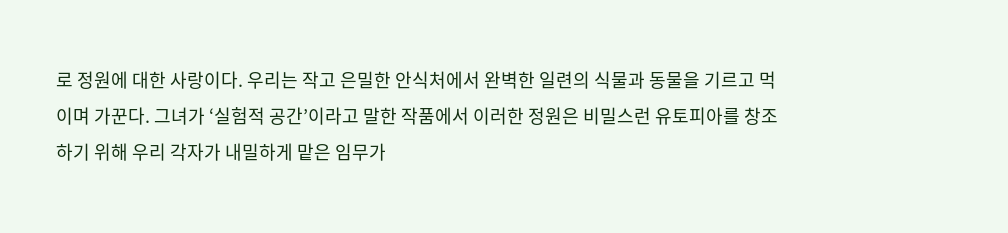로 정원에 대한 사랑이다. 우리는 작고 은밀한 안식처에서 완벽한 일련의 식물과 동물을 기르고 먹이며 가꾼다. 그녀가 ‘실험적 공간’이라고 말한 작품에서 이러한 정원은 비밀스런 유토피아를 창조하기 위해 우리 각자가 내밀하게 맡은 임무가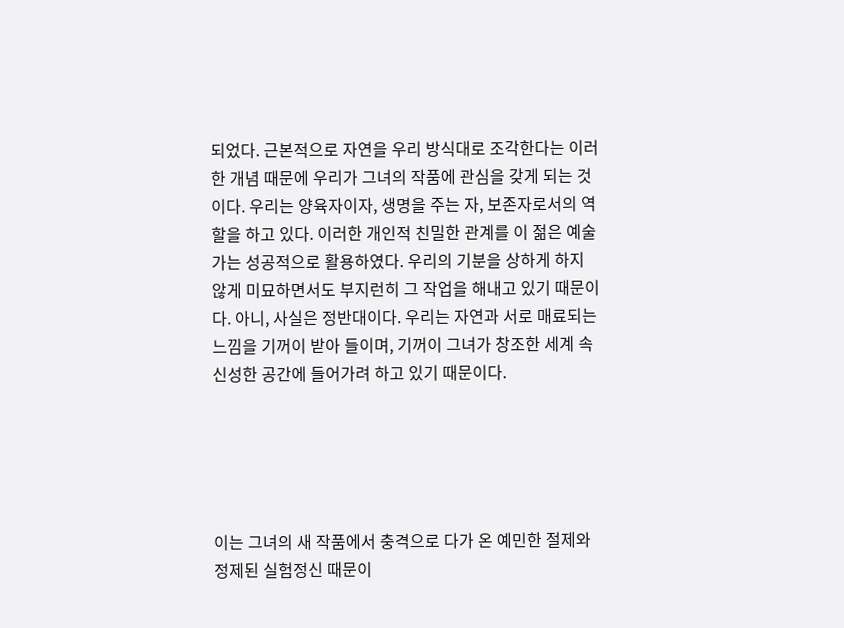되었다. 근본적으로 자연을 우리 방식대로 조각한다는 이러한 개념 때문에 우리가 그녀의 작품에 관심을 갖게 되는 것이다. 우리는 양육자이자, 생명을 주는 자, 보존자로서의 역할을 하고 있다. 이러한 개인적 친밀한 관계를 이 젊은 예술가는 성공적으로 활용하였다. 우리의 기분을 상하게 하지 않게 미묘하면서도 부지런히 그 작업을 해내고 있기 때문이다. 아니, 사실은 정반대이다. 우리는 자연과 서로 매료되는 느낌을 기꺼이 받아 들이며, 기꺼이 그녀가 창조한 세계 속 신성한 공간에 들어가려 하고 있기 때문이다.





이는 그녀의 새 작품에서 충격으로 다가 온 예민한 절제와 정제된 실험정신 때문이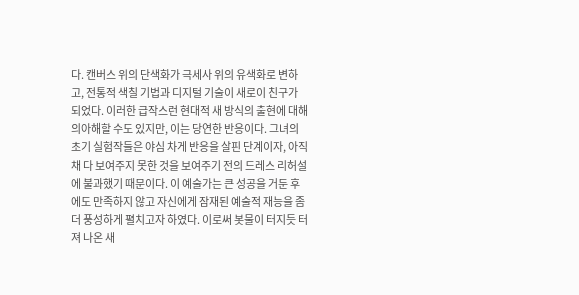다. 캔버스 위의 단색화가 극세사 위의 유색화로 변하고, 전통적 색칠 기법과 디지털 기술이 새로이 친구가 되었다. 이러한 급작스런 현대적 새 방식의 출현에 대해 의아해할 수도 있지만, 이는 당연한 반응이다. 그녀의 초기 실험작들은 야심 차게 반응을 살핀 단계이자, 아직 채 다 보여주지 못한 것을 보여주기 전의 드레스 리허설에 불과했기 때문이다. 이 예술가는 큰 성공을 거둔 후에도 만족하지 않고 자신에게 잠재된 예술적 재능을 좀 더 풍성하게 펼치고자 하였다. 이로써 봇물이 터지듯 터져 나온 새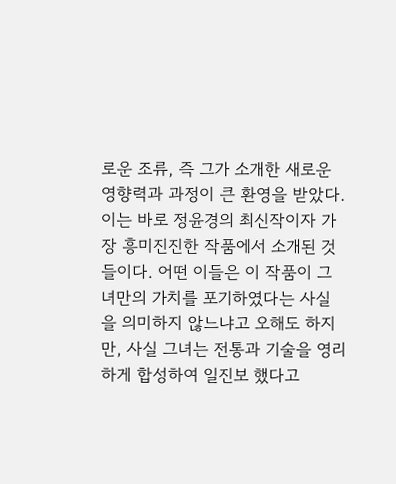로운 조류, 즉 그가 소개한 새로운 영향력과 과정이 큰 환영을 받았다. 이는 바로 정윤경의 최신작이자 가장 흥미진진한 작품에서 소개된 것들이다. 어떤 이들은 이 작품이 그녀만의 가치를 포기하였다는 사실을 의미하지 않느냐고 오해도 하지만, 사실 그녀는 전통과 기술을 영리하게 합성하여 일진보 했다고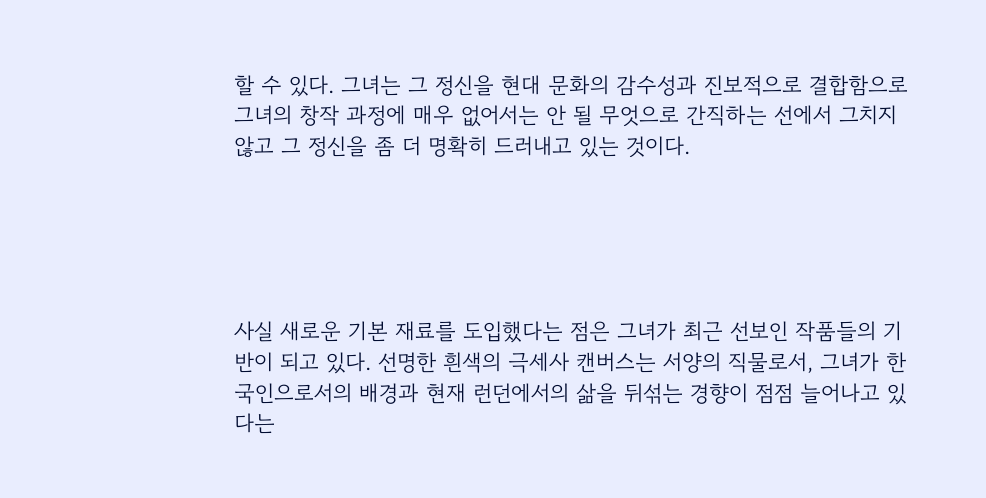할 수 있다. 그녀는 그 정신을 현대 문화의 감수성과 진보적으로 결합함으로 그녀의 창작 과정에 매우 없어서는 안 될 무엇으로 간직하는 선에서 그치지 않고 그 정신을 좀 더 명확히 드러내고 있는 것이다.





사실 새로운 기본 재료를 도입했다는 점은 그녀가 최근 선보인 작품들의 기반이 되고 있다. 선명한 흰색의 극세사 캔버스는 서양의 직물로서, 그녀가 한국인으로서의 배경과 현재 런던에서의 삶을 뒤섞는 경향이 점점 늘어나고 있다는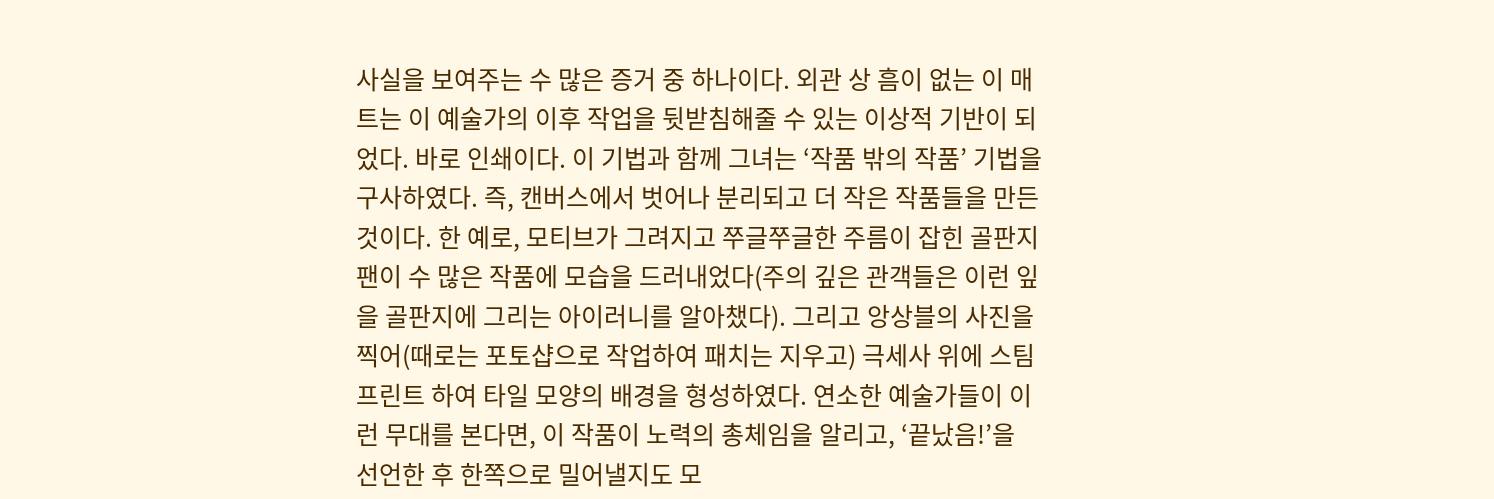사실을 보여주는 수 많은 증거 중 하나이다. 외관 상 흠이 없는 이 매트는 이 예술가의 이후 작업을 뒷받침해줄 수 있는 이상적 기반이 되었다. 바로 인쇄이다. 이 기법과 함께 그녀는 ‘작품 밖의 작품’ 기법을 구사하였다. 즉, 캔버스에서 벗어나 분리되고 더 작은 작품들을 만든 것이다. 한 예로, 모티브가 그려지고 쭈글쭈글한 주름이 잡힌 골판지 팬이 수 많은 작품에 모습을 드러내었다(주의 깊은 관객들은 이런 잎을 골판지에 그리는 아이러니를 알아챘다). 그리고 앙상블의 사진을 찍어(때로는 포토샵으로 작업하여 패치는 지우고) 극세사 위에 스팀 프린트 하여 타일 모양의 배경을 형성하였다. 연소한 예술가들이 이런 무대를 본다면, 이 작품이 노력의 총체임을 알리고, ‘끝났음!’을 선언한 후 한쪽으로 밀어낼지도 모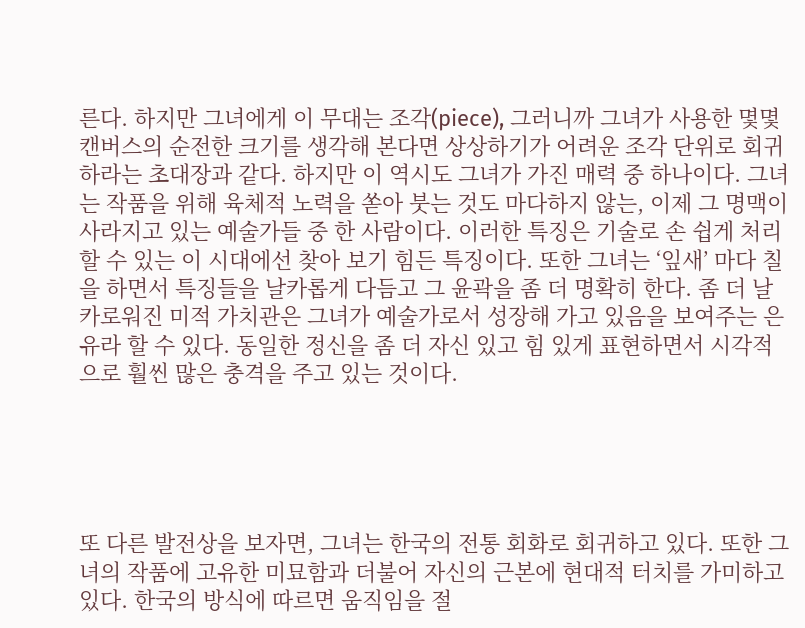른다. 하지만 그녀에게 이 무대는 조각(piece), 그러니까 그녀가 사용한 몇몇 캔버스의 순전한 크기를 생각해 본다면 상상하기가 어려운 조각 단위로 회귀하라는 초대장과 같다. 하지만 이 역시도 그녀가 가진 매력 중 하나이다. 그녀는 작품을 위해 육체적 노력을 쏟아 붓는 것도 마다하지 않는, 이제 그 명맥이 사라지고 있는 예술가들 중 한 사람이다. 이러한 특징은 기술로 손 쉽게 처리할 수 있는 이 시대에선 찾아 보기 힘든 특징이다. 또한 그녀는 ‘잎새’ 마다 칠을 하면서 특징들을 날카롭게 다듬고 그 윤곽을 좀 더 명확히 한다. 좀 더 날카로워진 미적 가치관은 그녀가 예술가로서 성장해 가고 있음을 보여주는 은유라 할 수 있다. 동일한 정신을 좀 더 자신 있고 힘 있게 표현하면서 시각적으로 훨씬 많은 충격을 주고 있는 것이다.





또 다른 발전상을 보자면, 그녀는 한국의 전통 회화로 회귀하고 있다. 또한 그녀의 작품에 고유한 미묘함과 더불어 자신의 근본에 현대적 터치를 가미하고 있다. 한국의 방식에 따르면 움직임을 절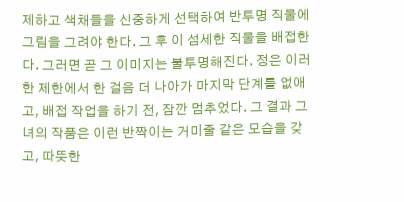제하고 색채들을 신중하게 선택하여 반투명 직물에 그림을 그려야 한다. 그 후 이 섬세한 직물을 배접한다. 그러면 곧 그 이미지는 불투명해진다. 정은 이러한 제한에서 한 걸음 더 나아가 마지막 단계를 없애고, 배접 작업을 하기 전, 잠깐 멈추었다. 그 결과 그녀의 작품은 이런 반짝이는 거미줄 같은 모습을 갖고, 따뜻한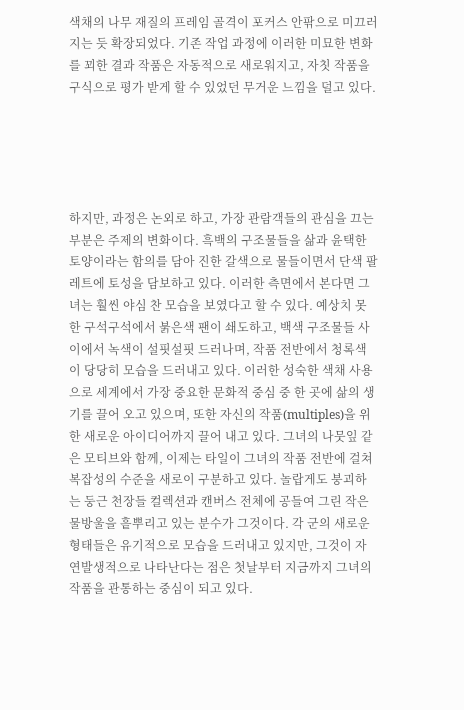색채의 나무 재질의 프레임 골격이 포커스 안팎으로 미끄러지는 듯 확장되었다. 기존 작업 과정에 이러한 미묘한 변화를 꾀한 결과 작품은 자동적으로 새로워지고, 자칫 작품을 구식으로 평가 받게 할 수 있었던 무거운 느낌을 덜고 있다.





하지만, 과정은 논외로 하고, 가장 관람객들의 관심을 끄는 부분은 주제의 변화이다. 흑백의 구조물들을 삶과 윤택한 토양이라는 함의를 담아 진한 갈색으로 물들이면서 단색 팔레트에 토성을 담보하고 있다. 이러한 측면에서 본다면 그녀는 훨씬 야심 찬 모습을 보였다고 할 수 있다. 예상치 못한 구석구석에서 붉은색 팬이 쇄도하고, 백색 구조물들 사이에서 녹색이 설핏설핏 드러나며, 작품 전반에서 청록색이 당당히 모습을 드러내고 있다. 이러한 성숙한 색채 사용으로 세계에서 가장 중요한 문화적 중심 중 한 곳에 삶의 생기를 끌어 오고 있으며, 또한 자신의 작품(multiples)을 위한 새로운 아이디어까지 끌어 내고 있다. 그녀의 나뭇잎 같은 모티브와 함께, 이제는 타일이 그녀의 작품 전반에 걸쳐 복잡성의 수준을 새로이 구분하고 있다. 놀랍게도 붕괴하는 둥근 천장들 컬렉션과 캔버스 전체에 공들여 그린 작은 물방울을 흩뿌리고 있는 분수가 그것이다. 각 군의 새로운 형태들은 유기적으로 모습을 드러내고 있지만, 그것이 자연발생적으로 나타난다는 점은 첫날부터 지금까지 그녀의 작품을 관통하는 중심이 되고 있다.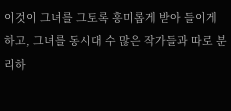이것이 그녀를 그토록 흥미롭게 받아 들이게 하고, 그녀를 동시대 수 많은 작가들과 따로 분리하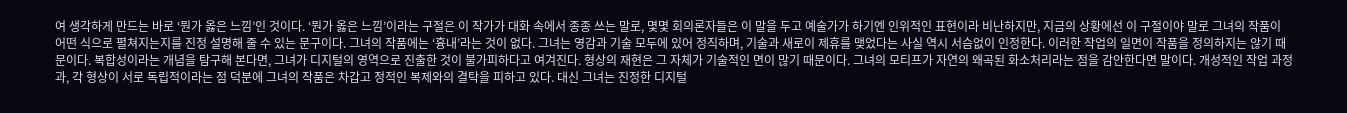여 생각하게 만드는 바로 ‘뭔가 옳은 느낌’인 것이다. ‘뭔가 옳은 느낌’이라는 구절은 이 작가가 대화 속에서 종종 쓰는 말로, 몇몇 회의론자들은 이 말을 두고 예술가가 하기엔 인위적인 표현이라 비난하지만, 지금의 상황에선 이 구절이야 말로 그녀의 작품이 어떤 식으로 펼쳐지는지를 진정 설명해 줄 수 있는 문구이다. 그녀의 작품에는 ‘흉내’라는 것이 없다. 그녀는 영감과 기술 모두에 있어 정직하며, 기술과 새로이 제휴를 맺었다는 사실 역시 서슴없이 인정한다. 이러한 작업의 일면이 작품을 정의하지는 않기 때문이다. 복합성이라는 개념을 탐구해 본다면, 그녀가 디지털의 영역으로 진출한 것이 불가피하다고 여겨진다. 형상의 재현은 그 자체가 기술적인 면이 많기 때문이다. 그녀의 모티프가 자연의 왜곡된 화소처리라는 점을 감안한다면 말이다. 개성적인 작업 과정과, 각 형상이 서로 독립적이라는 점 덕분에 그녀의 작품은 차갑고 정적인 복제와의 결탁을 피하고 있다. 대신 그녀는 진정한 디지털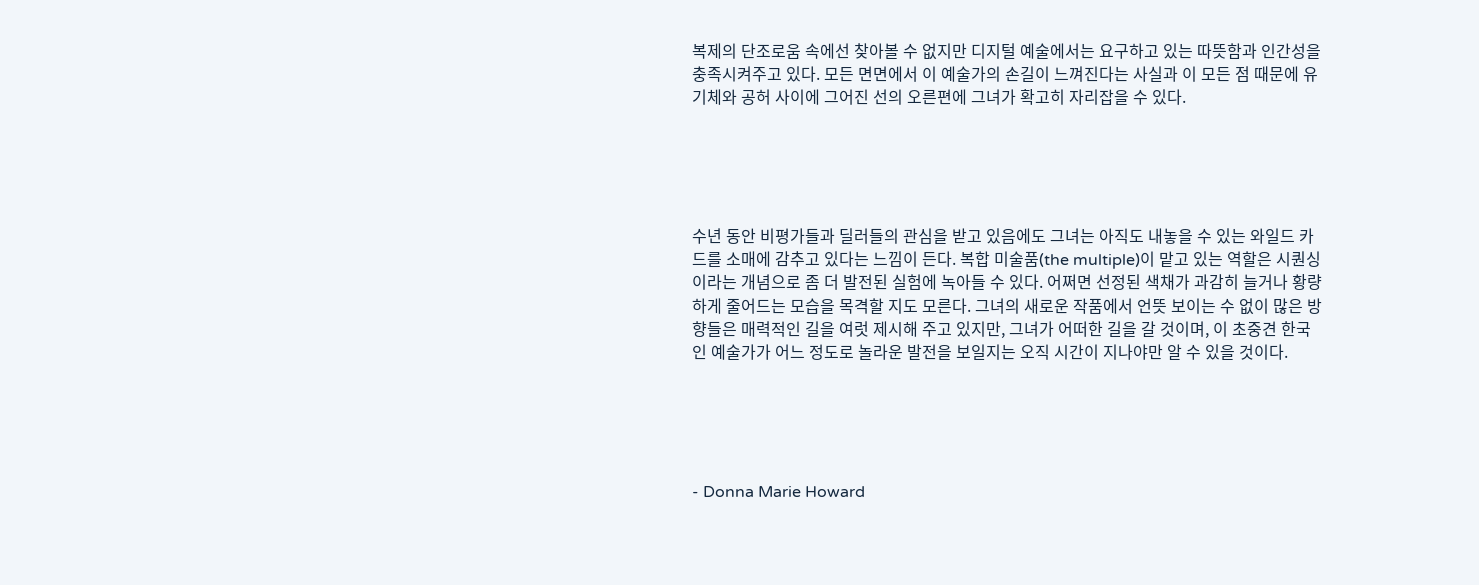복제의 단조로움 속에선 찾아볼 수 없지만 디지털 예술에서는 요구하고 있는 따뜻함과 인간성을 충족시켜주고 있다. 모든 면면에서 이 예술가의 손길이 느껴진다는 사실과 이 모든 점 때문에 유기체와 공허 사이에 그어진 선의 오른편에 그녀가 확고히 자리잡을 수 있다.





수년 동안 비평가들과 딜러들의 관심을 받고 있음에도 그녀는 아직도 내놓을 수 있는 와일드 카드를 소매에 감추고 있다는 느낌이 든다. 복합 미술품(the multiple)이 맡고 있는 역할은 시퀀싱이라는 개념으로 좀 더 발전된 실험에 녹아들 수 있다. 어쩌면 선정된 색채가 과감히 늘거나 황량하게 줄어드는 모습을 목격할 지도 모른다. 그녀의 새로운 작품에서 언뜻 보이는 수 없이 많은 방향들은 매력적인 길을 여럿 제시해 주고 있지만, 그녀가 어떠한 길을 갈 것이며, 이 초중견 한국인 예술가가 어느 정도로 놀라운 발전을 보일지는 오직 시간이 지나야만 알 수 있을 것이다.





- Donna Marie Howard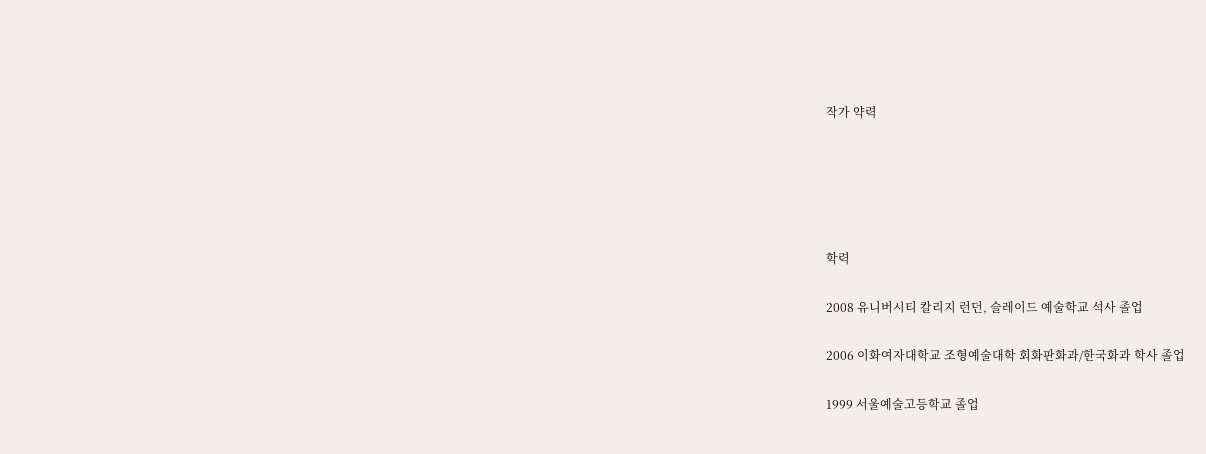작가 약력





학력

2008 유니버시티 칼리지 런던, 슬레이드 예술학교 석사 졸업

2006 이화여자대학교 조형예술대학 회화판화과/한국화과 학사 졸업

1999 서울예술고등학교 졸업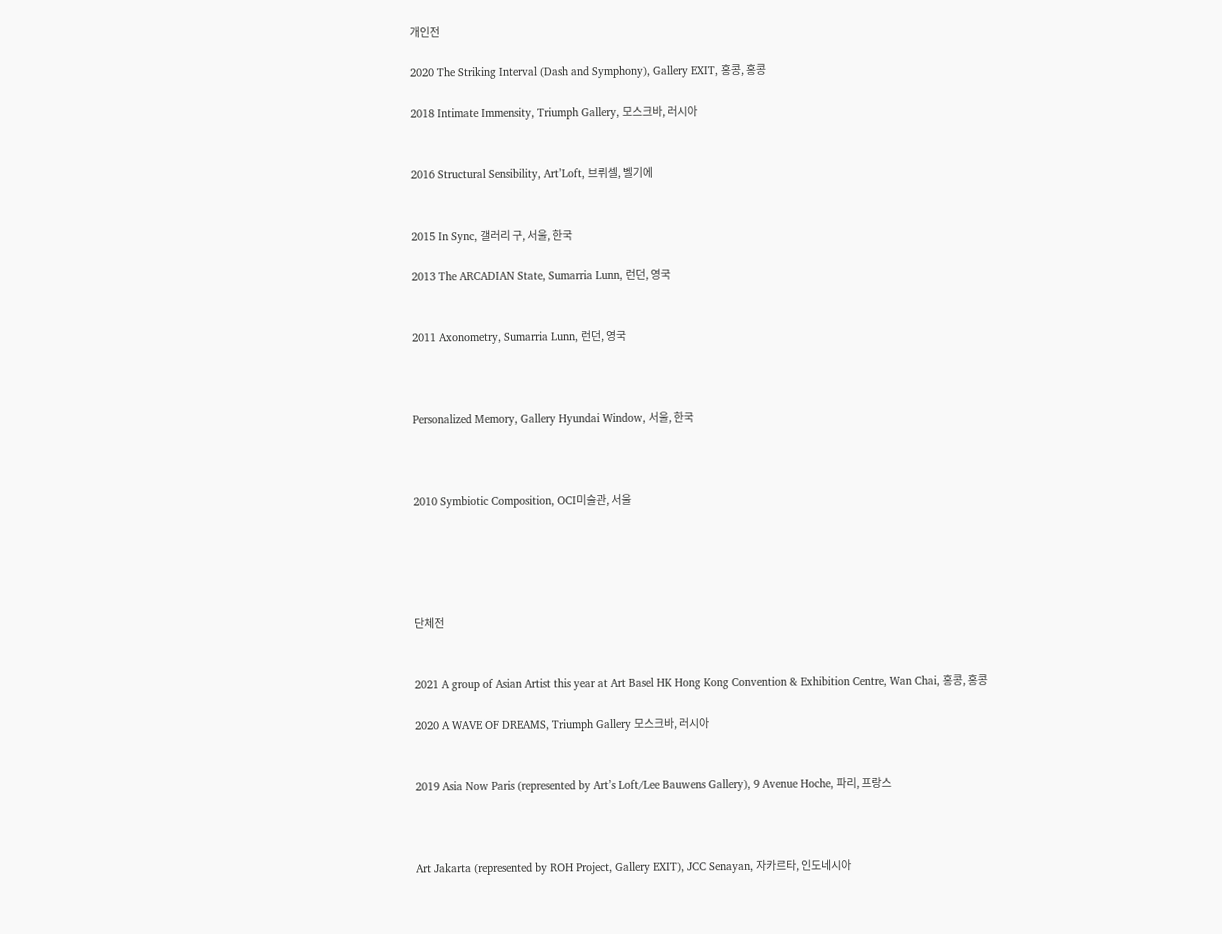개인전

2020 The Striking Interval (Dash and Symphony), Gallery EXIT, 홍콩, 홍콩

2018 Intimate Immensity, Triumph Gallery, 모스크바, 러시아


2016 Structural Sensibility, Art’Loft, 브뤼셀, 벨기에


2015 In Sync, 갤러리 구, 서울, 한국

2013 The ARCADIAN State, Sumarria Lunn, 런던, 영국


2011 Axonometry, Sumarria Lunn, 런던, 영국



Personalized Memory, Gallery Hyundai Window, 서울, 한국



2010 Symbiotic Composition, OCI미술관, 서울





단체전


2021 A group of Asian Artist this year at Art Basel HK Hong Kong Convention & Exhibition Centre, Wan Chai, 홍콩, 홍콩

2020 A WAVE OF DREAMS, Triumph Gallery 모스크바, 러시아


2019 Asia Now Paris (represented by Art’s Loft/Lee Bauwens Gallery), 9 Avenue Hoche, 파리, 프랑스



Art Jakarta (represented by ROH Project, Gallery EXIT), JCC Senayan, 자카르타, 인도네시아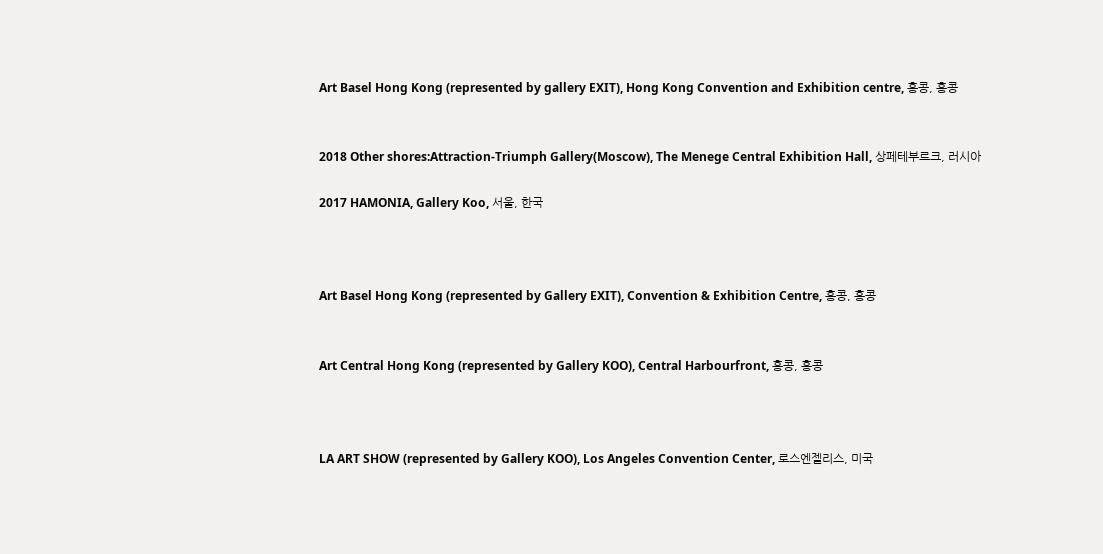Art Basel Hong Kong (represented by gallery EXIT), Hong Kong Convention and Exhibition centre, 홍콩, 홍콩


2018 Other shores:Attraction-Triumph Gallery(Moscow), The Menege Central Exhibition Hall, 상페테부르크, 러시아

2017 HAMONIA, Gallery Koo, 서울, 한국



Art Basel Hong Kong (represented by Gallery EXIT), Convention & Exhibition Centre, 홍콩, 홍콩


Art Central Hong Kong (represented by Gallery KOO), Central Harbourfront, 홍콩, 홍콩



LA ART SHOW (represented by Gallery KOO), Los Angeles Convention Center, 로스엔젤리스, 미국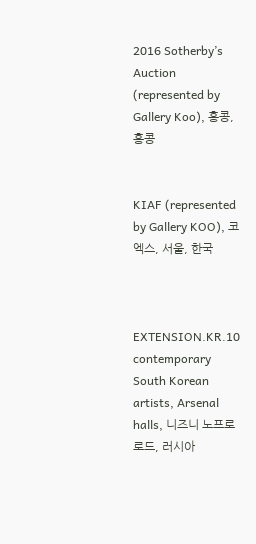2016 Sotherby’s Auction (represented by Gallery Koo), 홍콩, 홍콩


KIAF (represented by Gallery KOO), 코엑스, 서울, 한국



EXTENSION.KR.10 contemporary South Korean artists, Arsenal halls, 니즈니 노프로로드, 러시아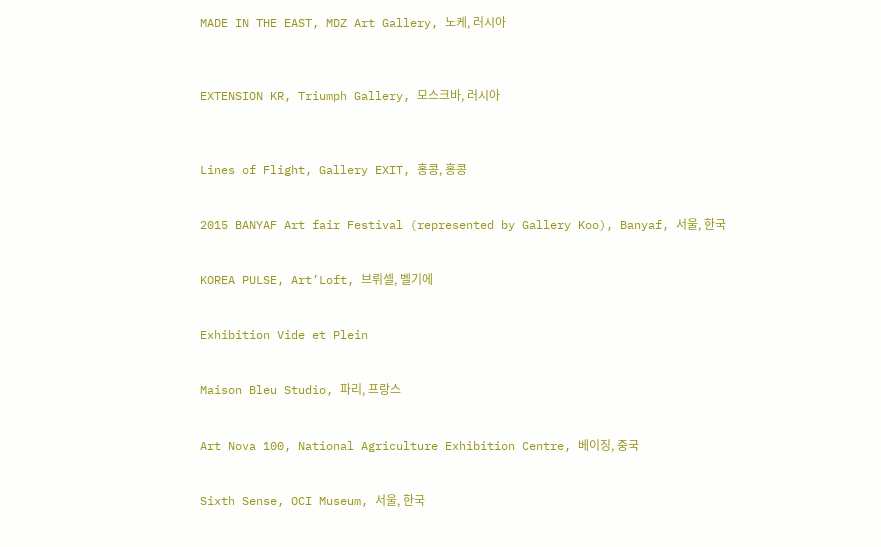MADE IN THE EAST, MDZ Art Gallery, 노케, 러시아



EXTENSION KR, Triumph Gallery, 모스크바, 러시아



Lines of Flight, Gallery EXIT, 홍콩, 홍콩


2015 BANYAF Art fair Festival (represented by Gallery Koo), Banyaf, 서울, 한국


KOREA PULSE, Art’Loft, 브뤼셀, 벨기에


Exhibition Vide et Plein


Maison Bleu Studio, 파리, 프랑스


Art Nova 100, National Agriculture Exhibition Centre, 베이징, 중국


Sixth Sense, OCI Museum, 서울, 한국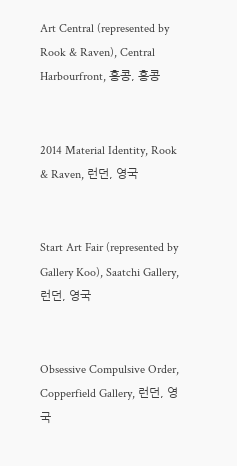Art Central (represented by Rook & Raven), Central Harbourfront, 홍콩, 홍콩


2014 Material Identity, Rook & Raven, 런던, 영국


Start Art Fair (represented by Gallery Koo), Saatchi Gallery, 런던, 영국


Obsessive Compulsive Order, Copperfield Gallery, 런던, 영국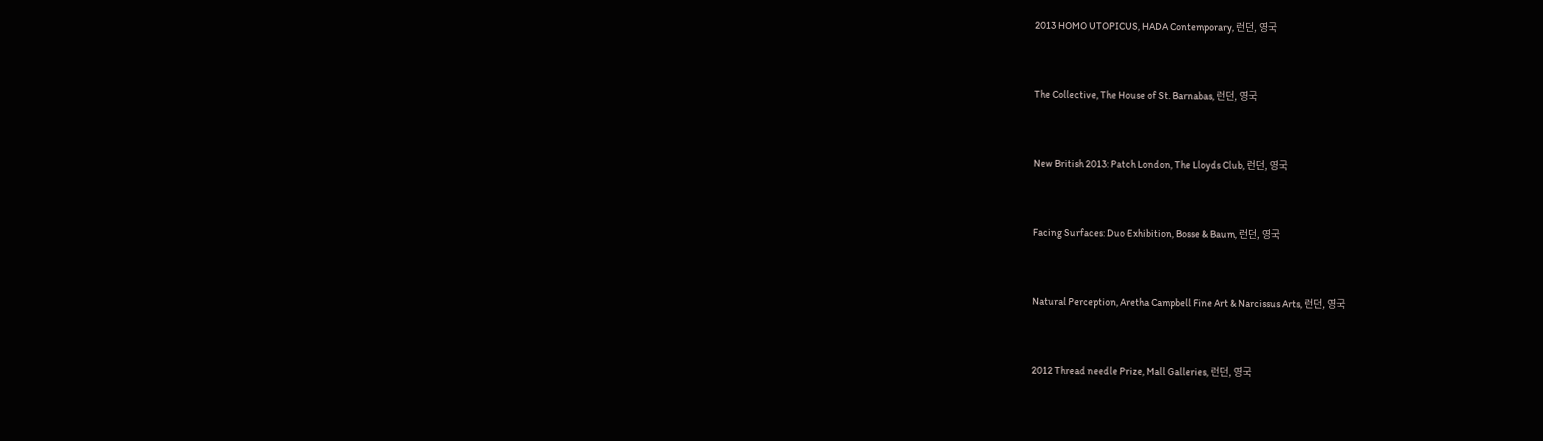2013 HOMO UTOPICUS, HADA Contemporary, 런던, 영국


The Collective, The House of St. Barnabas, 런던, 영국


New British 2013: Patch London, The Lloyds Club, 런던, 영국


Facing Surfaces: Duo Exhibition, Bosse & Baum, 런던, 영국


Natural Perception, Aretha Campbell Fine Art & Narcissus Arts, 런던, 영국


2012 Thread needle Prize, Mall Galleries, 런던, 영국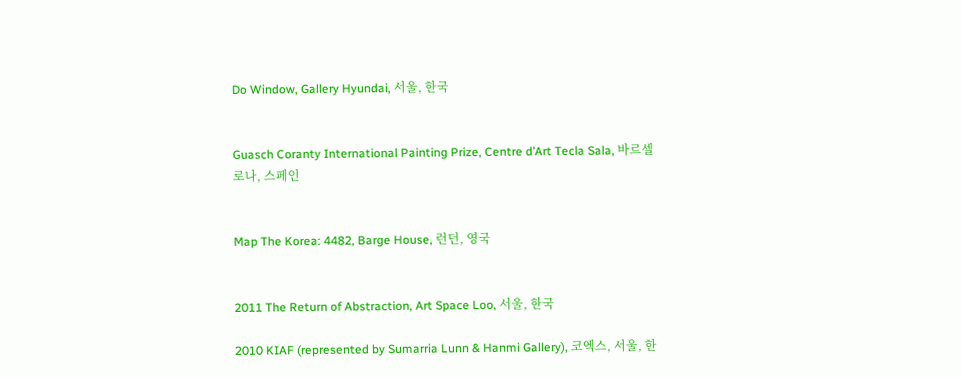Do Window, Gallery Hyundai, 서울, 한국


Guasch Coranty International Painting Prize, Centre d’Art Tecla Sala, 바르셀로나, 스페인


Map The Korea: 4482, Barge House, 런던, 영국


2011 The Return of Abstraction, Art Space Loo, 서울, 한국

2010 KIAF (represented by Sumarria Lunn & Hanmi Gallery), 코엑스, 서울, 한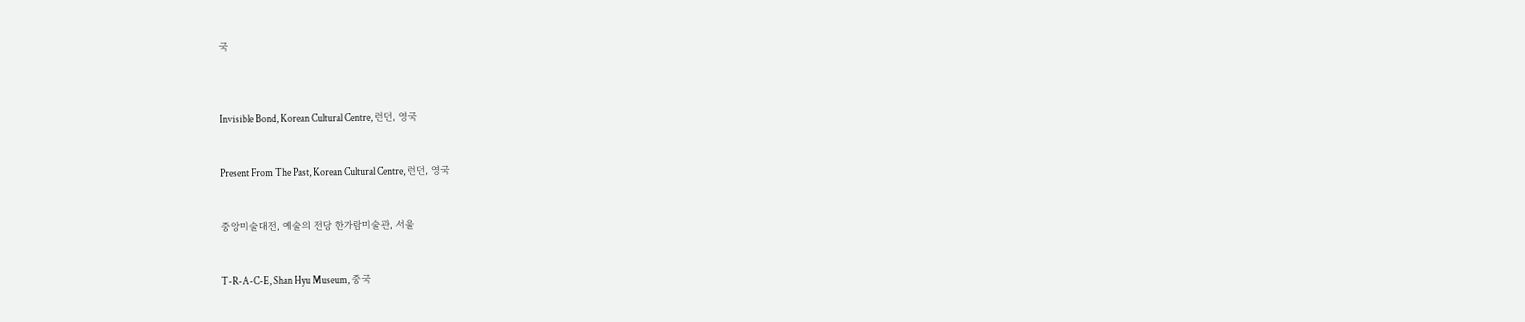국



Invisible Bond, Korean Cultural Centre, 런던, 영국


Present From The Past, Korean Cultural Centre, 런던, 영국


중앙미술대전, 예술의 전당 한가람미술관, 서울


T-R-A-C-E, Shan Hyu Museum, 중국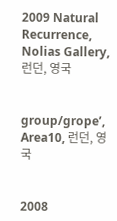2009 Natural Recurrence, Nolias Gallery, 런던, 영국


group/grope’, Area10, 런던, 영국


2008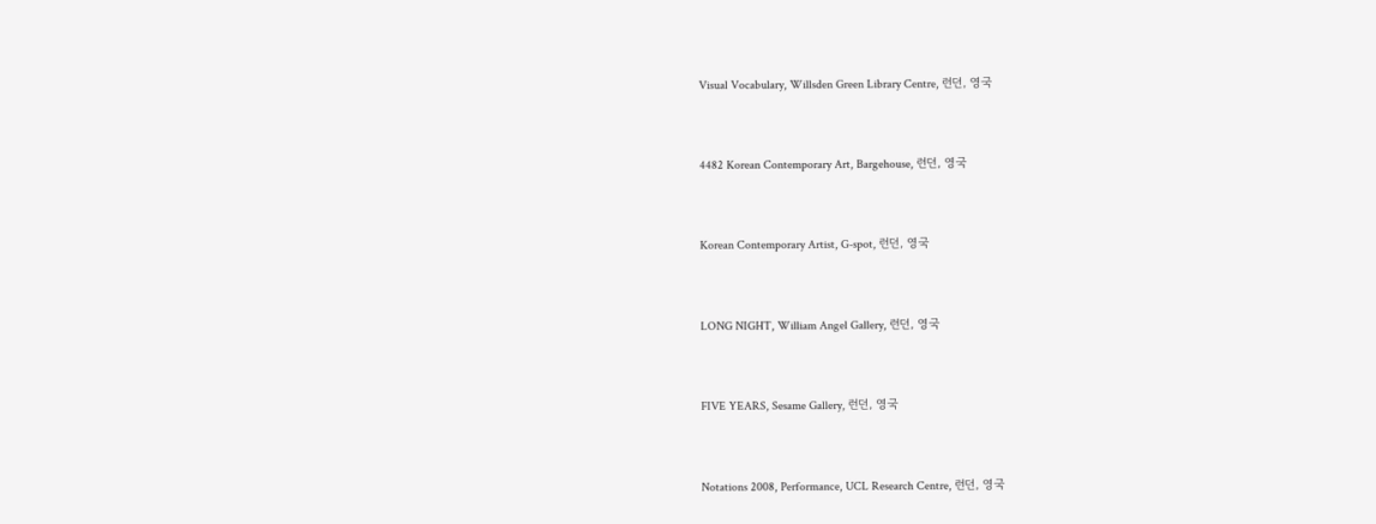Visual Vocabulary, Willsden Green Library Centre, 런던, 영국


4482 Korean Contemporary Art, Bargehouse, 런던, 영국


Korean Contemporary Artist, G-spot, 런던, 영국


LONG NIGHT, William Angel Gallery, 런던, 영국


FIVE YEARS, Sesame Gallery, 런던, 영국


Notations 2008, Performance, UCL Research Centre, 런던, 영국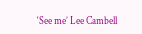‘See me’ Lee Cambell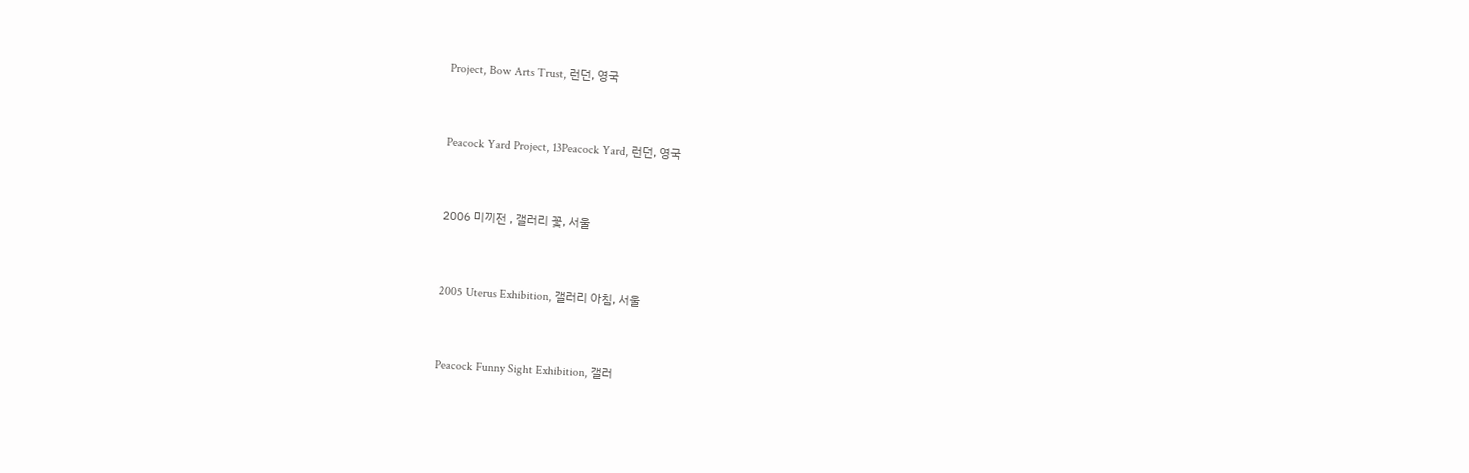Project, Bow Arts Trust, 런던, 영국


Peacock Yard Project, 13Peacock Yard, 런던, 영국


2006 미끼전 , 갤러리 꽃, 서울


2005 Uterus Exhibition, 갤러리 아침, 서울


Peacock Funny Sight Exhibition, 갤러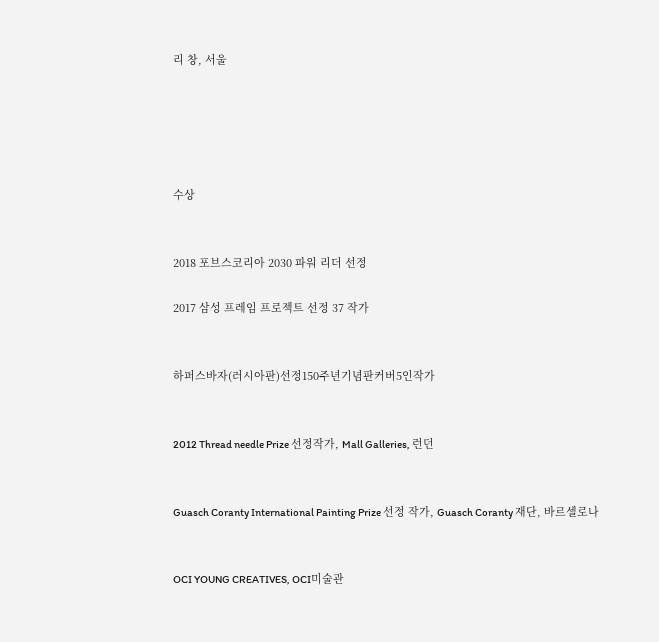리 창, 서울





수상


2018 포브스코리아 2030 파워 리더 선정

2017 삼성 프레임 프로젝트 선정 37 작가


하퍼스바자(러시아판)선정150주년기념판커버5인작가


2012 Thread needle Prize 선정작가, Mall Galleries, 런던


Guasch Coranty International Painting Prize 선정 작가, Guasch Coranty 재단, 바르셀로나


OCI YOUNG CREATIVES, OCI미술관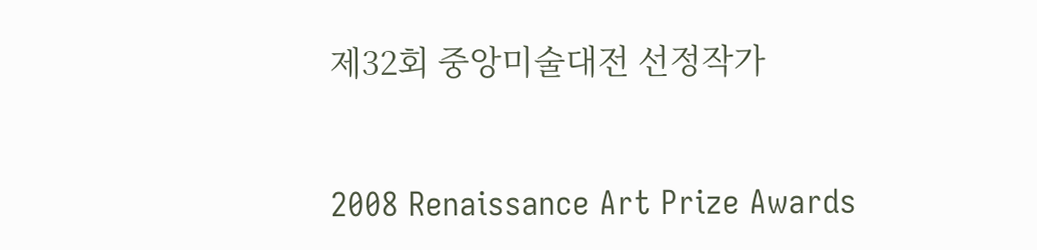제32회 중앙미술대전 선정작가


2008 Renaissance Art Prize Awards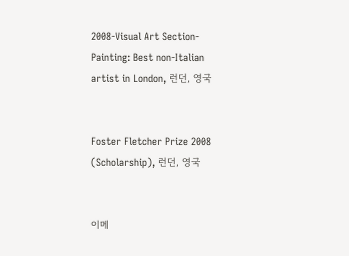2008-Visual Art Section-Painting: Best non-Italian artist in London, 런던, 영국


Foster Fletcher Prize 2008 (Scholarship), 런던, 영국


이메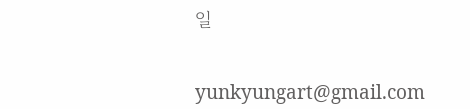일


yunkyungart@gmail.com